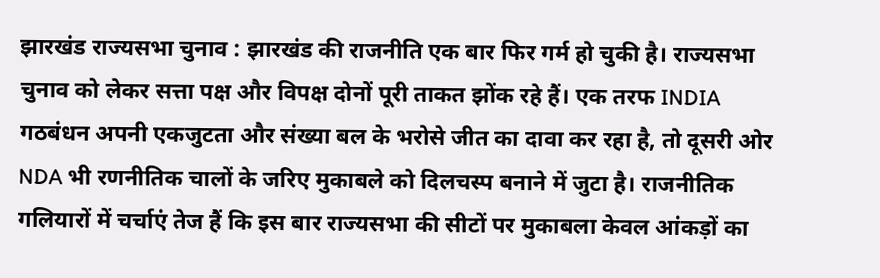झारखंड राज्यसभा चुनाव : झारखंड की राजनीति एक बार फिर गर्म हो चुकी है। राज्यसभा चुनाव को लेकर सत्ता पक्ष और विपक्ष दोनों पूरी ताकत झोंक रहे हैं। एक तरफ INDIA गठबंधन अपनी एकजुटता और संख्या बल के भरोसे जीत का दावा कर रहा है, तो दूसरी ओर NDA भी रणनीतिक चालों के जरिए मुकाबले को दिलचस्प बनाने में जुटा है। राजनीतिक गलियारों में चर्चाएं तेज हैं कि इस बार राज्यसभा की सीटों पर मुकाबला केवल आंकड़ों का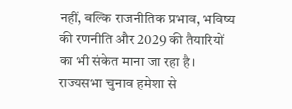नहीं, बल्कि राजनीतिक प्रभाव, भविष्य की रणनीति और 2029 की तैयारियों का भी संकेत माना जा रहा है।
राज्यसभा चुनाव हमेशा से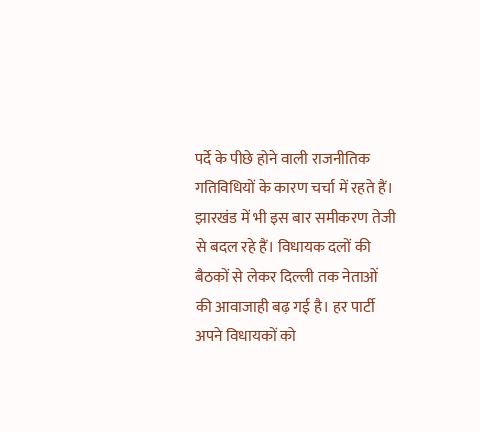पर्दे के पीछे होने वाली राजनीतिक गतिविधियों के कारण चर्चा में रहते हैं। झारखंड में भी इस बार समीकरण तेजी से बदल रहे हैं। विधायक दलों की बैठकों से लेकर दिल्ली तक नेताओं की आवाजाही बढ़ गई है। हर पार्टी अपने विधायकों को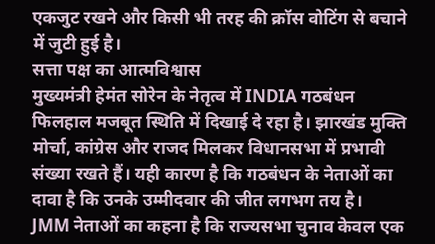एकजुट रखने और किसी भी तरह की क्रॉस वोटिंग से बचाने में जुटी हुई है।
सत्ता पक्ष का आत्मविश्वास
मुख्यमंत्री हेमंत सोरेन के नेतृत्व में INDIA गठबंधन फिलहाल मजबूत स्थिति में दिखाई दे रहा है। झारखंड मुक्ति मोर्चा, कांग्रेस और राजद मिलकर विधानसभा में प्रभावी संख्या रखते हैं। यही कारण है कि गठबंधन के नेताओं का दावा है कि उनके उम्मीदवार की जीत लगभग तय है।
JMM नेताओं का कहना है कि राज्यसभा चुनाव केवल एक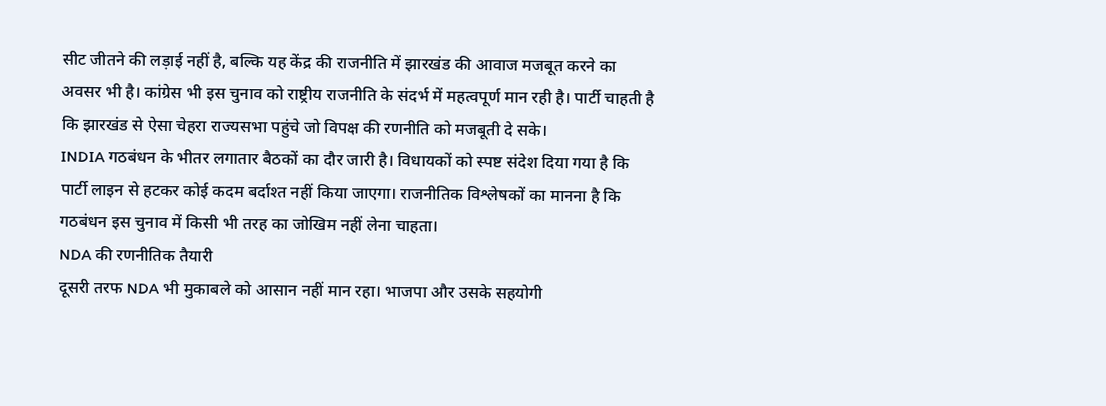सीट जीतने की लड़ाई नहीं है, बल्कि यह केंद्र की राजनीति में झारखंड की आवाज मजबूत करने का अवसर भी है। कांग्रेस भी इस चुनाव को राष्ट्रीय राजनीति के संदर्भ में महत्वपूर्ण मान रही है। पार्टी चाहती है कि झारखंड से ऐसा चेहरा राज्यसभा पहुंचे जो विपक्ष की रणनीति को मजबूती दे सके।
INDIA गठबंधन के भीतर लगातार बैठकों का दौर जारी है। विधायकों को स्पष्ट संदेश दिया गया है कि पार्टी लाइन से हटकर कोई कदम बर्दाश्त नहीं किया जाएगा। राजनीतिक विश्लेषकों का मानना है कि गठबंधन इस चुनाव में किसी भी तरह का जोखिम नहीं लेना चाहता।
NDA की रणनीतिक तैयारी
दूसरी तरफ NDA भी मुकाबले को आसान नहीं मान रहा। भाजपा और उसके सहयोगी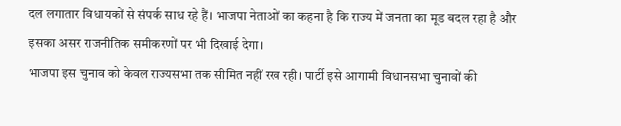दल लगातार विधायकों से संपर्क साध रहे हैं। भाजपा नेताओं का कहना है कि राज्य में जनता का मूड बदल रहा है और इसका असर राजनीतिक समीकरणों पर भी दिखाई देगा।
भाजपा इस चुनाव को केवल राज्यसभा तक सीमित नहीं रख रही। पार्टी इसे आगामी विधानसभा चुनावों की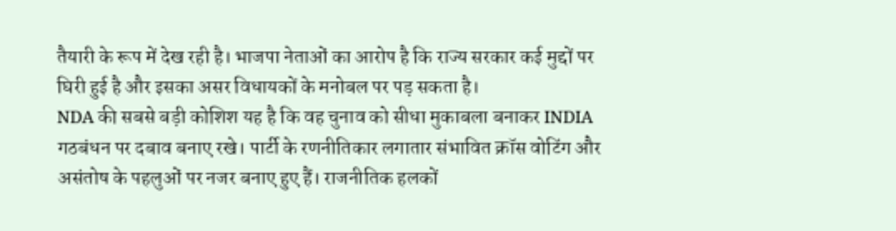तैयारी के रूप में देख रही है। भाजपा नेताओं का आरोप है कि राज्य सरकार कई मुद्दों पर घिरी हुई है और इसका असर विधायकों के मनोबल पर पड़ सकता है।
NDA की सबसे बड़ी कोशिश यह है कि वह चुनाव को सीधा मुकाबला बनाकर INDIA गठबंधन पर दबाव बनाए रखे। पार्टी के रणनीतिकार लगातार संभावित क्रॉस वोटिंग और असंतोष के पहलुओं पर नजर बनाए हुए हैं। राजनीतिक हलकों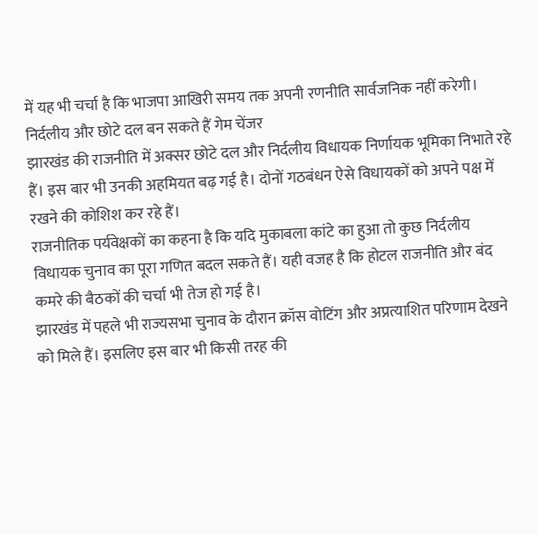में यह भी चर्चा है कि भाजपा आखिरी समय तक अपनी रणनीति सार्वजनिक नहीं करेगी।
निर्दलीय और छोटे दल बन सकते हैं गेम चेंजर
झारखंड की राजनीति में अक्सर छोटे दल और निर्दलीय विधायक निर्णायक भूमिका निभाते रहे हैं। इस बार भी उनकी अहमियत बढ़ गई है। दोनों गठबंधन ऐसे विधायकों को अपने पक्ष में रखने की कोशिश कर रहे हैं।
राजनीतिक पर्यवेक्षकों का कहना है कि यदि मुकाबला कांटे का हुआ तो कुछ निर्दलीय विधायक चुनाव का पूरा गणित बदल सकते हैं। यही वजह है कि होटल राजनीति और बंद कमरे की बैठकों की चर्चा भी तेज हो गई है।
झारखंड में पहले भी राज्यसभा चुनाव के दौरान क्रॉस वोटिंग और अप्रत्याशित परिणाम देखने को मिले हैं। इसलिए इस बार भी किसी तरह की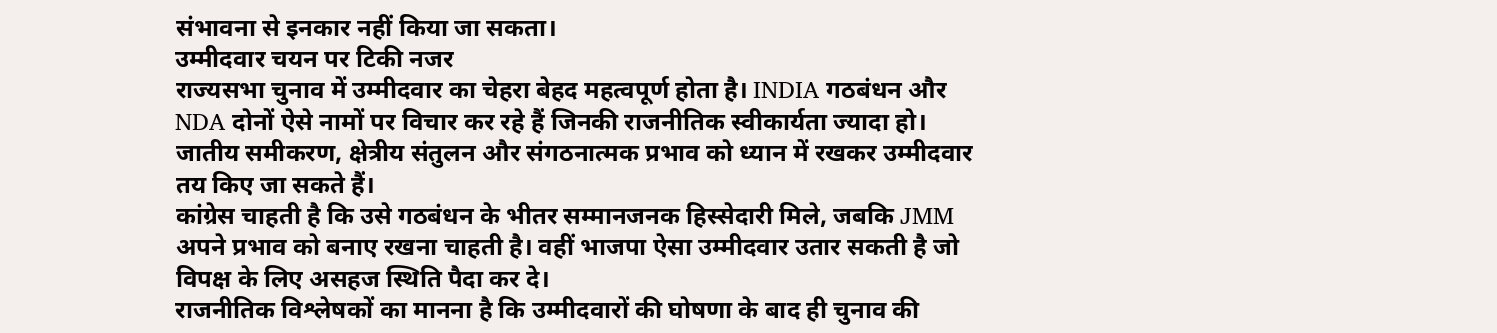संभावना से इनकार नहीं किया जा सकता।
उम्मीदवार चयन पर टिकी नजर
राज्यसभा चुनाव में उम्मीदवार का चेहरा बेहद महत्वपूर्ण होता है। INDIA गठबंधन और NDA दोनों ऐसे नामों पर विचार कर रहे हैं जिनकी राजनीतिक स्वीकार्यता ज्यादा हो। जातीय समीकरण, क्षेत्रीय संतुलन और संगठनात्मक प्रभाव को ध्यान में रखकर उम्मीदवार तय किए जा सकते हैं।
कांग्रेस चाहती है कि उसे गठबंधन के भीतर सम्मानजनक हिस्सेदारी मिले, जबकि JMM अपने प्रभाव को बनाए रखना चाहती है। वहीं भाजपा ऐसा उम्मीदवार उतार सकती है जो विपक्ष के लिए असहज स्थिति पैदा कर दे।
राजनीतिक विश्लेषकों का मानना है कि उम्मीदवारों की घोषणा के बाद ही चुनाव की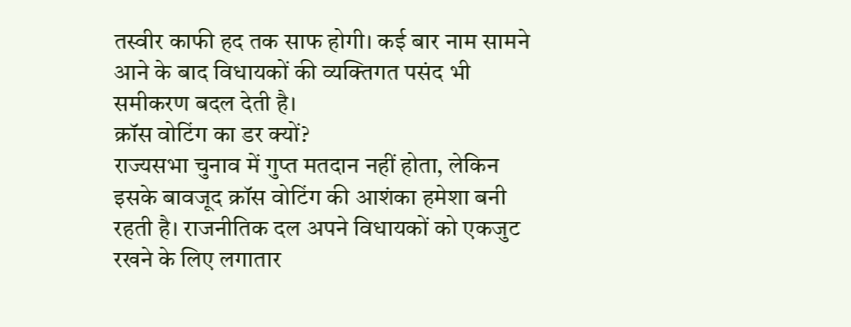तस्वीर काफी हद तक साफ होगी। कई बार नाम सामने आने के बाद विधायकों की व्यक्तिगत पसंद भी समीकरण बदल देती है।
क्रॉस वोटिंग का डर क्यों?
राज्यसभा चुनाव में गुप्त मतदान नहीं होता, लेकिन इसके बावजूद क्रॉस वोटिंग की आशंका हमेशा बनी रहती है। राजनीतिक दल अपने विधायकों को एकजुट रखने के लिए लगातार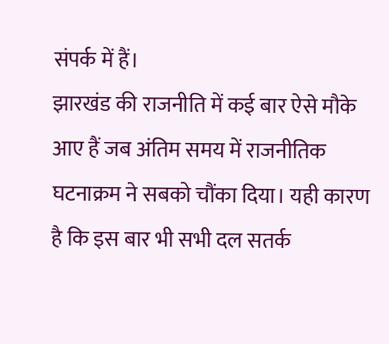संपर्क में हैं।
झारखंड की राजनीति में कई बार ऐसे मौके आए हैं जब अंतिम समय में राजनीतिक घटनाक्रम ने सबको चौंका दिया। यही कारण है कि इस बार भी सभी दल सतर्क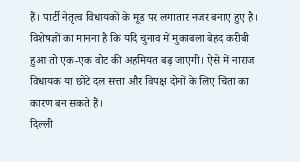हैं। पार्टी नेतृत्व विधायकों के मूड पर लगातार नजर बनाए हुए है।
विशेषज्ञों का मानना है कि यदि चुनाव में मुकाबला बेहद करीबी हुआ तो एक-एक वोट की अहमियत बढ़ जाएगी। ऐसे में नाराज विधायक या छोटे दल सत्ता और विपक्ष दोनों के लिए चिंता का कारण बन सकते हैं।
दिल्ली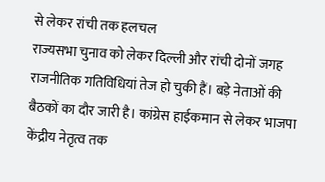से लेकर रांची तक हलचल
राज्यसभा चुनाव को लेकर दिल्ली और रांची दोनों जगह राजनीतिक गतिविधियां तेज हो चुकी हैं। बड़े नेताओं की बैठकों का दौर जारी है। कांग्रेस हाईकमान से लेकर भाजपा केंद्रीय नेतृत्व तक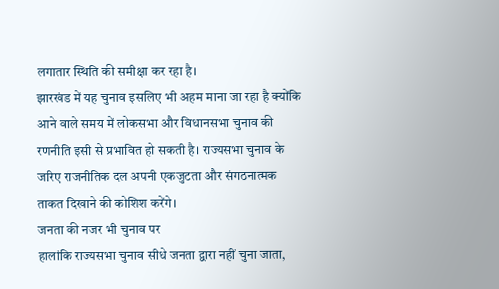लगातार स्थिति की समीक्षा कर रहा है।
झारखंड में यह चुनाव इसलिए भी अहम माना जा रहा है क्योंकि आने वाले समय में लोकसभा और विधानसभा चुनाव की रणनीति इसी से प्रभावित हो सकती है। राज्यसभा चुनाव के जरिए राजनीतिक दल अपनी एकजुटता और संगठनात्मक ताकत दिखाने की कोशिश करेंगे।
जनता की नजर भी चुनाव पर
हालांकि राज्यसभा चुनाव सीधे जनता द्वारा नहीं चुना जाता,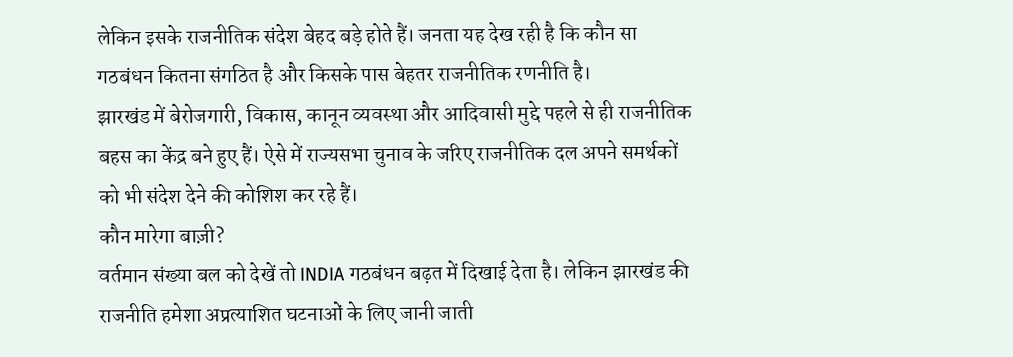लेकिन इसके राजनीतिक संदेश बेहद बड़े होते हैं। जनता यह देख रही है कि कौन सा गठबंधन कितना संगठित है और किसके पास बेहतर राजनीतिक रणनीति है।
झारखंड में बेरोजगारी, विकास, कानून व्यवस्था और आदिवासी मुद्दे पहले से ही राजनीतिक बहस का केंद्र बने हुए हैं। ऐसे में राज्यसभा चुनाव के जरिए राजनीतिक दल अपने समर्थकों को भी संदेश देने की कोशिश कर रहे हैं।
कौन मारेगा बाज़ी?
वर्तमान संख्या बल को देखें तो INDIA गठबंधन बढ़त में दिखाई देता है। लेकिन झारखंड की राजनीति हमेशा अप्रत्याशित घटनाओं के लिए जानी जाती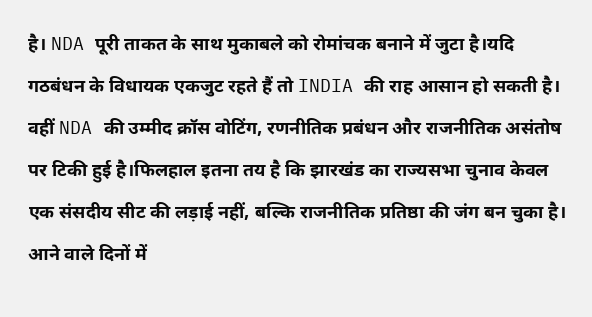है। NDA पूरी ताकत के साथ मुकाबले को रोमांचक बनाने में जुटा है।यदि गठबंधन के विधायक एकजुट रहते हैं तो INDIA की राह आसान हो सकती है। वहीं NDA की उम्मीद क्रॉस वोटिंग, रणनीतिक प्रबंधन और राजनीतिक असंतोष पर टिकी हुई है।फिलहाल इतना तय है कि झारखंड का राज्यसभा चुनाव केवल एक संसदीय सीट की लड़ाई नहीं, बल्कि राजनीतिक प्रतिष्ठा की जंग बन चुका है। आने वाले दिनों में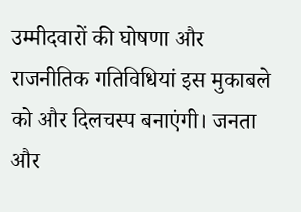उम्मीदवारों की घोषणा और राजनीतिक गतिविधियां इस मुकाबले को और दिलचस्प बनाएंगी। जनता और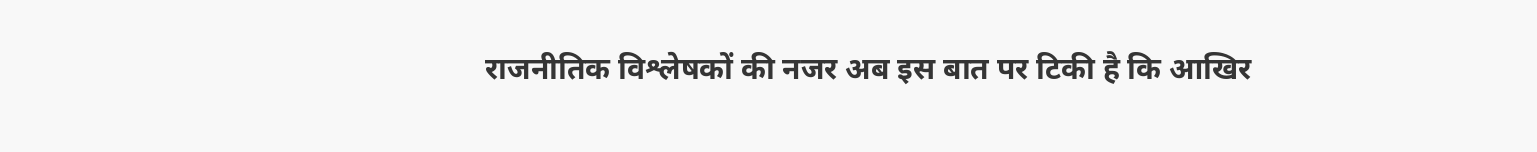राजनीतिक विश्लेषकों की नजर अब इस बात पर टिकी है कि आखिर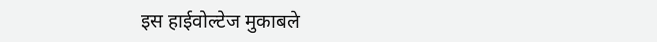इस हाईवोल्टेज मुकाबले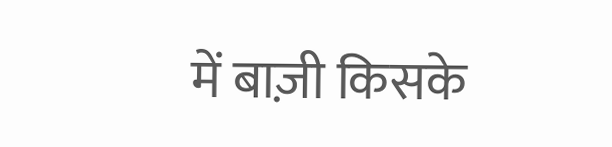में बाज़ी किसके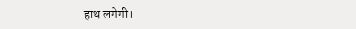हाथ लगेगी।